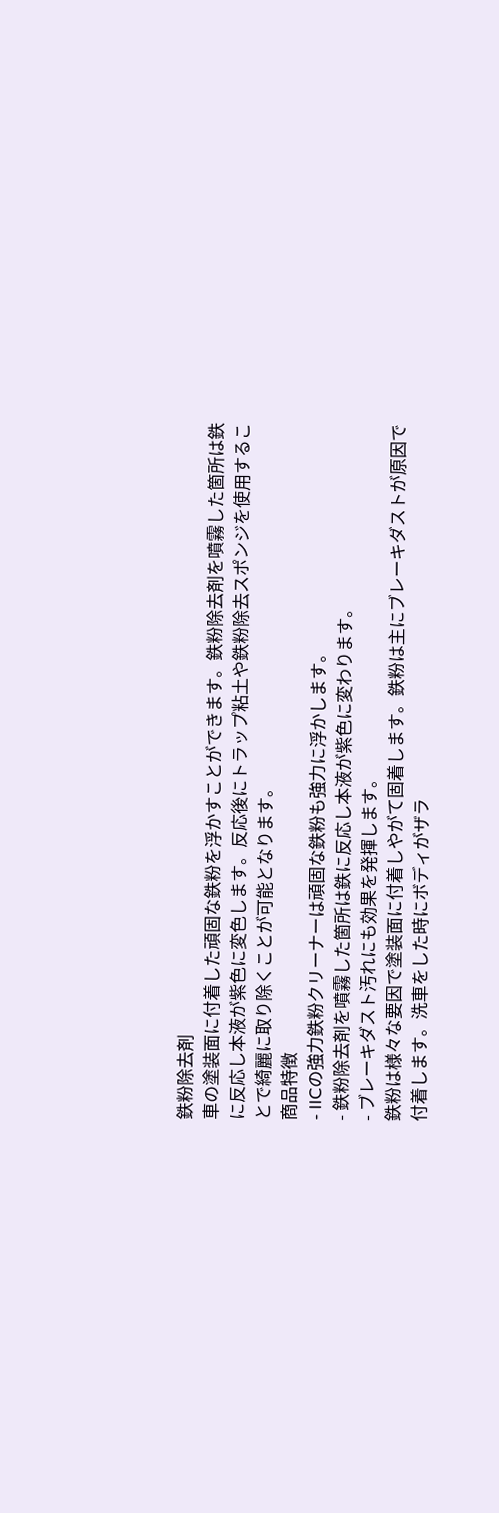鉄粉除去剤
車の塗装面に付着した頑固な鉄粉を浮かすことができます。鉄粉除去剤を噴霧した箇所は鉄に反応し本液が紫色に変色します。反応後にトラップ粘土や鉄粉除去スポンジを使用することで綺麗に取り除くことが可能となります。
商品特徴
- IICの強力鉄粉クリーナーは頑固な鉄粉も強力に浮かします。
- 鉄粉除去剤を噴霧した箇所は鉄に反応し本液が紫色に変わります。
- ブレーキダスト汚れにも効果を発揮します。
鉄粉は様々な要因で塗装面に付着しやがて固着します。鉄粉は主にブレーキダストが原因で付着します。洗車をした時にボディがザラ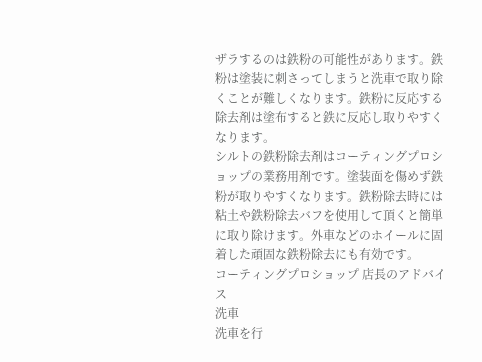ザラするのは鉄粉の可能性があります。鉄粉は塗装に刺さってしまうと洗車で取り除くことが難しくなります。鉄粉に反応する除去剤は塗布すると鉄に反応し取りやすくなります。
シルトの鉄粉除去剤はコーティングプロショップの業務用剤です。塗装面を傷めず鉄粉が取りやすくなります。鉄粉除去時には粘土や鉄粉除去バフを使用して頂くと簡単に取り除けます。外車などのホイールに固着した頑固な鉄粉除去にも有効です。
コーティングプロショップ 店長のアドバイス
洗車
洗車を行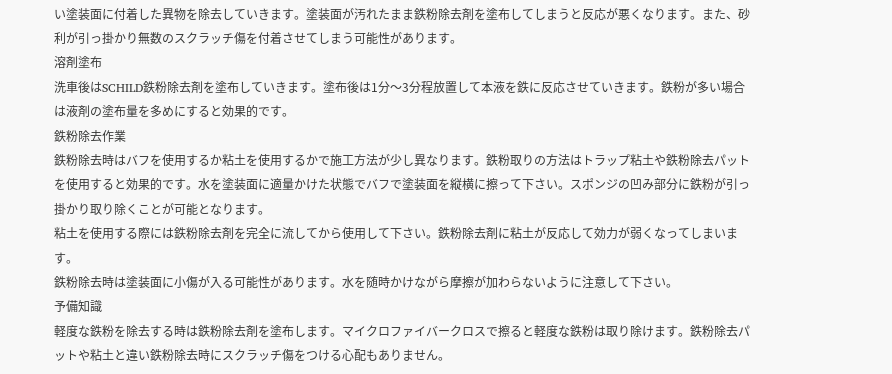い塗装面に付着した異物を除去していきます。塗装面が汚れたまま鉄粉除去剤を塗布してしまうと反応が悪くなります。また、砂利が引っ掛かり無数のスクラッチ傷を付着させてしまう可能性があります。
溶剤塗布
洗車後はSCHILD鉄粉除去剤を塗布していきます。塗布後は1分〜3分程放置して本液を鉄に反応させていきます。鉄粉が多い場合は液剤の塗布量を多めにすると効果的です。
鉄粉除去作業
鉄粉除去時はバフを使用するか粘土を使用するかで施工方法が少し異なります。鉄粉取りの方法はトラップ粘土や鉄粉除去パットを使用すると効果的です。水を塗装面に適量かけた状態でバフで塗装面を縦横に擦って下さい。スポンジの凹み部分に鉄粉が引っ掛かり取り除くことが可能となります。
粘土を使用する際には鉄粉除去剤を完全に流してから使用して下さい。鉄粉除去剤に粘土が反応して効力が弱くなってしまいます。
鉄粉除去時は塗装面に小傷が入る可能性があります。水を随時かけながら摩擦が加わらないように注意して下さい。
予備知識
軽度な鉄粉を除去する時は鉄粉除去剤を塗布します。マイクロファイバークロスで擦ると軽度な鉄粉は取り除けます。鉄粉除去パットや粘土と違い鉄粉除去時にスクラッチ傷をつける心配もありません。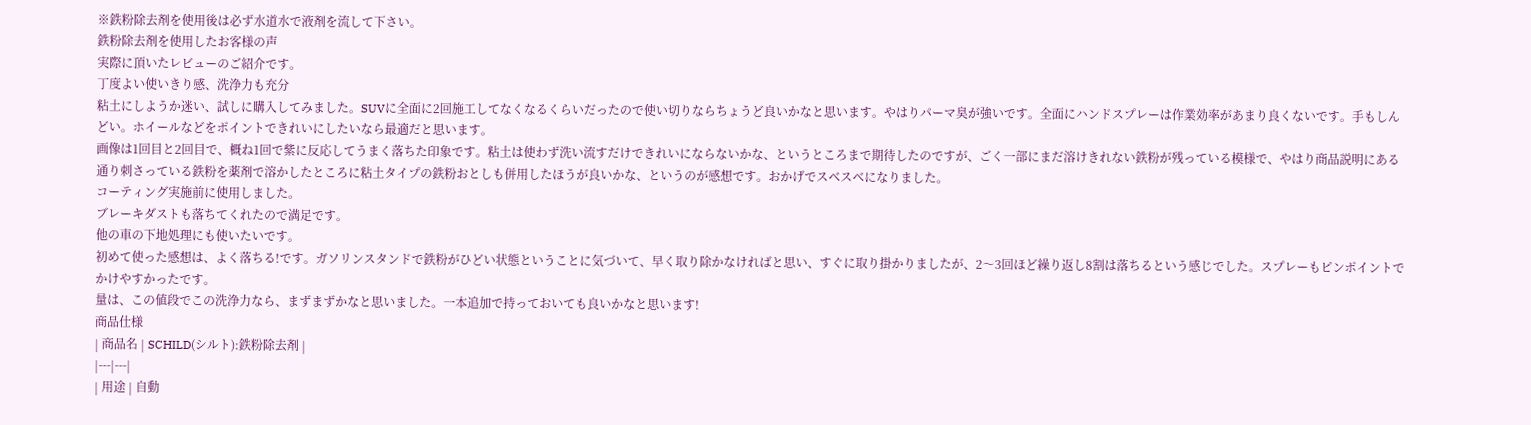※鉄粉除去剤を使用後は必ず水道水で液剤を流して下さい。
鉄粉除去剤を使用したお客様の声
実際に頂いたレビューのご紹介です。
丁度よい使いきり感、洗浄力も充分
粘土にしようか迷い、試しに購入してみました。SUVに全面に2回施工してなくなるくらいだったので使い切りならちょうど良いかなと思います。やはりパーマ臭が強いです。全面にハンドスプレーは作業効率があまり良くないです。手もしんどい。ホイールなどをポイントできれいにしたいなら最適だと思います。
画像は1回目と2回目で、概ね1回で紫に反応してうまく落ちた印象です。粘土は使わず洗い流すだけできれいにならないかな、というところまで期待したのですが、ごく一部にまだ溶けきれない鉄粉が残っている模様で、やはり商品説明にある通り刺さっている鉄粉を薬剤で溶かしたところに粘土タイプの鉄粉おとしも併用したほうが良いかな、というのが感想です。おかげでスベスベになりました。
コーティング実施前に使用しました。
ブレーキダストも落ちてくれたので満足です。
他の車の下地処理にも使いたいです。
初めて使った感想は、よく落ちる!です。ガソリンスタンドで鉄粉がひどい状態ということに気づいて、早く取り除かなければと思い、すぐに取り掛かりましたが、2〜3回ほど繰り返し8割は落ちるという感じでした。スプレーもピンポイントでかけやすかったです。
量は、この値段でこの洗浄力なら、まずまずかなと思いました。一本追加で持っておいても良いかなと思います!
商品仕様
| 商品名 | SCHILD(シルト):鉄粉除去剤 |
|---|---|
| 用途 | 自動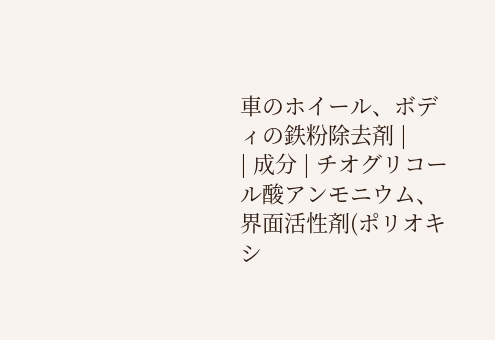車のホイール、ボディの鉄粉除去剤 |
| 成分 | チオグリコール酸アンモニウム、界面活性剤(ポリオキシ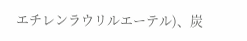エチレンラウリルエーテル)、炭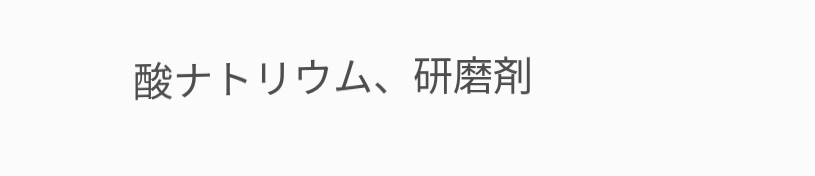酸ナトリウム、研磨剤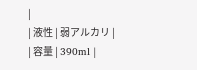|
| 液性 | 弱アルカリ |
| 容量 | 390ml |